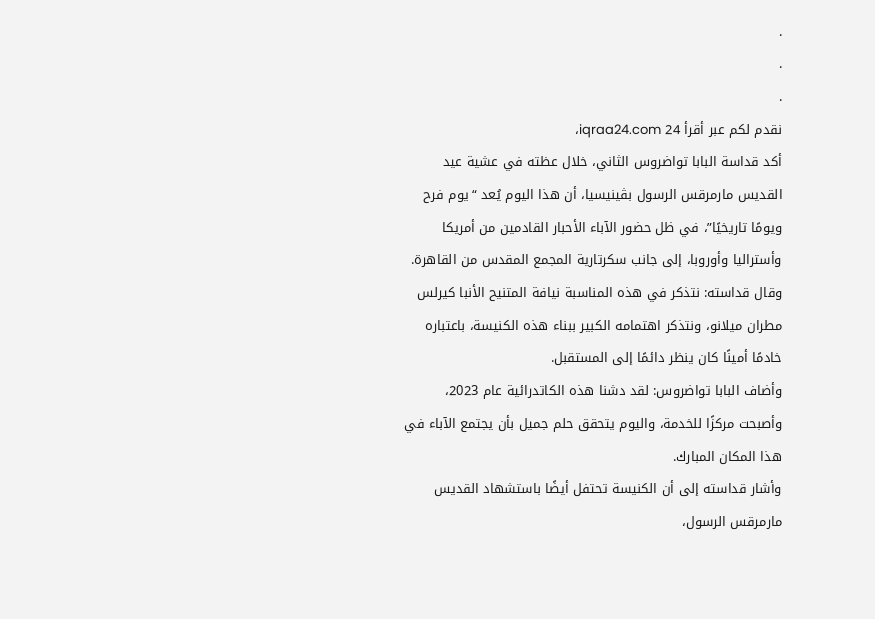.
.
.
نقدم لكم عبر أقرأ 24 iqraa24.com،
أكد قداسة البابا تواضروس الثاني، خلال عظته في عشية عيد القديس مارمرقس الرسول بڤينيسيا، أن هذا اليوم يُعد “يوم فرح ويومًا تاريخيًا”، في ظل حضور الآباء الأحبار القادمين من أمريكا وأستراليا وأوروبا، إلى جانب سكرتارية المجمع المقدس من القاهرة.
وقال قداسته: نتذكر في هذه المناسبة نيافة المتنيح الأنبا كيرلس مطران ميلانو، ونتذكر اهتمامه الكبير ببناء هذه الكنيسة، باعتباره خادمًا أمينًا كان ينظر دائمًا إلى المستقبل.
وأضاف البابا تواضروس: لقد دشنا هذه الكاتدرائية عام 2023، وأصبحت مركزًا للخدمة، واليوم يتحقق حلم جميل بأن يجتمع الآباء في هذا المكان المبارك.
وأشار قداسته إلى أن الكنيسة تحتفل أيضًا باستشهاد القديس مارمرقس الرسول،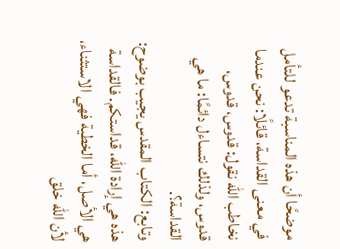موضحًا أن هذه المناسبة تدعو للتأمل في معنى القداسة، قائلًا: نحن عندما نخاطب الله نقول: قدوس، قدوس، قدوس، ولذلك نتساءل دائمًا: ما هي القداسة؟.
وتابع: الكتاب المقدس يجيب بوضوح: هذه هي إرادة الله، قداستكم. فالقداسة هي الأصل، أما الخطية فهي الاستثناء، لأن الله خلق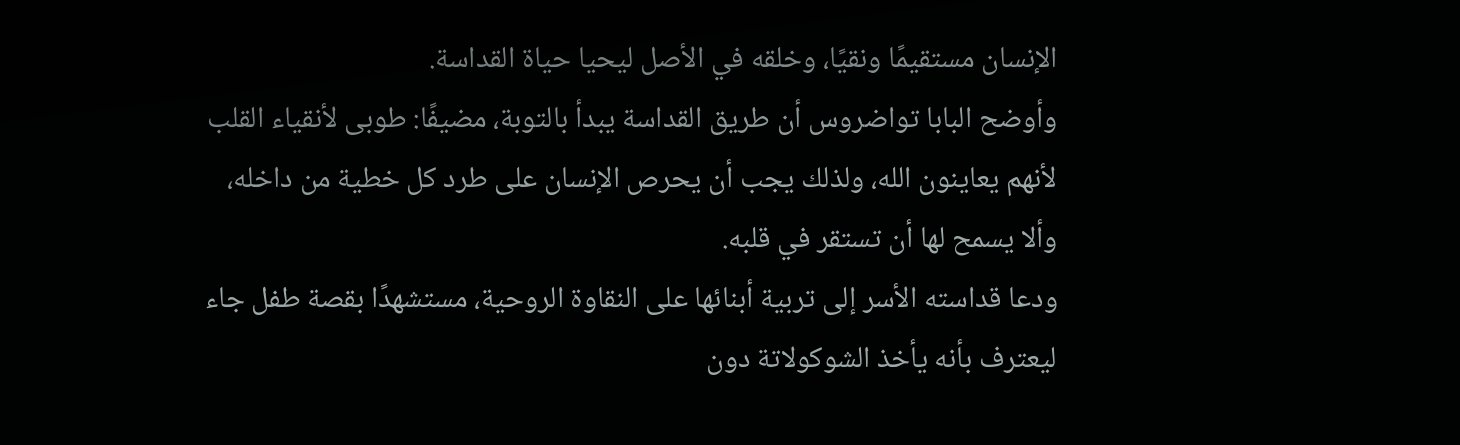الإنسان مستقيمًا ونقيًا، وخلقه في الأصل ليحيا حياة القداسة.
وأوضح البابا تواضروس أن طريق القداسة يبدأ بالتوبة، مضيفًا: طوبى لأنقياء القلب لأنهم يعاينون الله، ولذلك يجب أن يحرص الإنسان على طرد كل خطية من داخله، وألا يسمح لها أن تستقر في قلبه.
ودعا قداسته الأسر إلى تربية أبنائها على النقاوة الروحية، مستشهدًا بقصة طفل جاء ليعترف بأنه يأخذ الشوكولاتة دون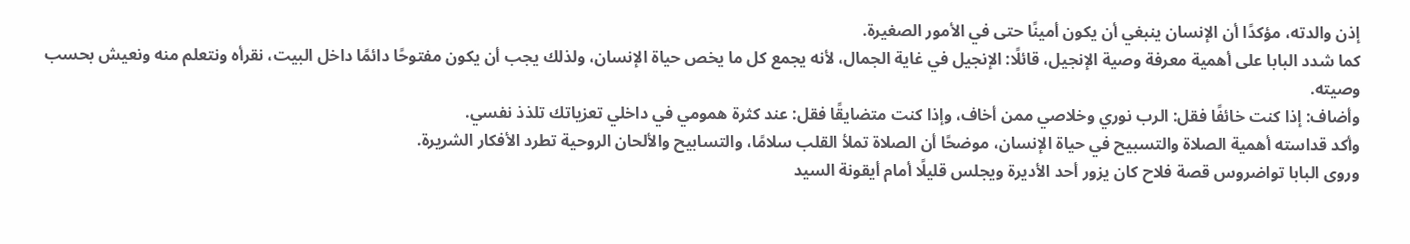إذن والدته، مؤكدًا أن الإنسان ينبغي أن يكون أمينًا حتى في الأمور الصغيرة.
كما شدد البابا على أهمية معرفة وصية الإنجيل، قائلًا: الإنجيل في غاية الجمال، لأنه يجمع كل ما يخص حياة الإنسان، ولذلك يجب أن يكون مفتوحًا دائمًا داخل البيت، نقرأه ونتعلم منه ونعيش بحسب وصيته.
وأضاف: إذا كنت خائفًا فقل: الرب نوري وخلاصي ممن أخاف، وإذا كنت متضايقًا فقل: عند كثرة همومي في داخلي تعزياتك تلذذ نفسي.
وأكد قداسته أهمية الصلاة والتسبيح في حياة الإنسان، موضحًا أن الصلاة تملأ القلب سلامًا، والتسابيح والألحان الروحية تطرد الأفكار الشريرة.
وروى البابا تواضروس قصة فلاح كان يزور أحد الأديرة ويجلس قليلًا أمام أيقونة السيد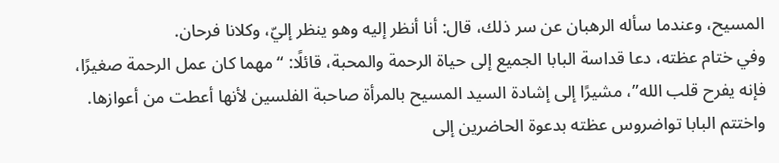المسيح، وعندما سأله الرهبان عن سر ذلك، قال: أنا أنظر إليه وهو ينظر إليّ، وكلانا فرحان.
وفي ختام عظته، دعا قداسة البابا الجميع إلى حياة الرحمة والمحبة، قائلًا: “مهما كان عمل الرحمة صغيرًا، فإنه يفرح قلب الله”، مشيرًا إلى إشادة السيد المسيح بالمرأة صاحبة الفلسين لأنها أعطت من أعوازها.
واختتم البابا تواضروس عظته بدعوة الحاضرين إلى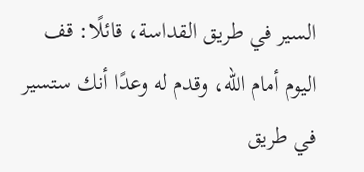السير في طريق القداسة، قائلًا: قف اليوم أمام الله، وقدم له وعدًا أنك ستسير في طريق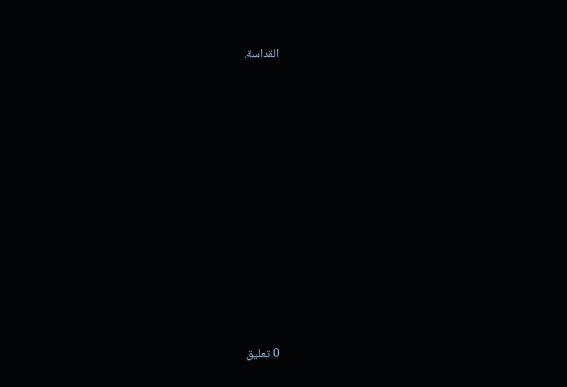القداسة.














0 تعليق